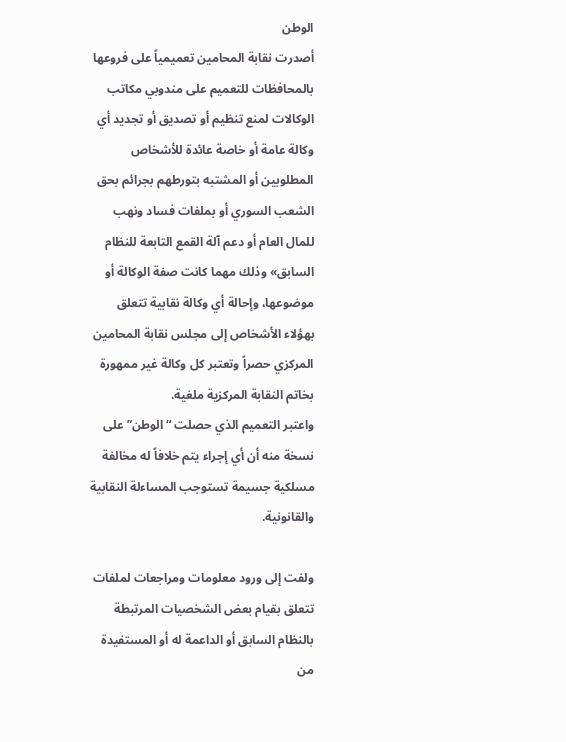الوطن
أصدرت نقابة المحامين تعميمياً على فروعها بالمحافظات للتعميم على مندوبي مكاتب الوكالات لمنع تنظيم أو تصديق أو تجديد أي وكالة عامة أو خاصة عائدة للأشخاص المطلوبين أو المشتبه بتورطهم بجرائم بحق الشعب السوري أو بملفات فساد ونهب للمال العام أو دعم آلة القمع التابعة للنظام السابق» وذلك مهما كانت صفة الوكالة أو موضوعها، وإحالة أي وكالة نقابية تتعلق بهؤلاء الأشخاص إلى مجلس نقابة المحامين المركزي حصراً وتعتبر كل وكالة غير ممهورة بخاتم النقابة المركزية ملغية.
واعتبر التعميم الذي حصلت “الوطن” على نسخة منه أن أي إجراء يتم خلافاً له مخالفة مسلكية جسيمة تستوجب المساءلة النقابية والقانونية.

ولفت إلى ورود معلومات ومراجعات لملفات تتعلق بقيام بعض الشخصيات المرتبطة بالنظام السابق أو الداعمة له أو المستفيدة من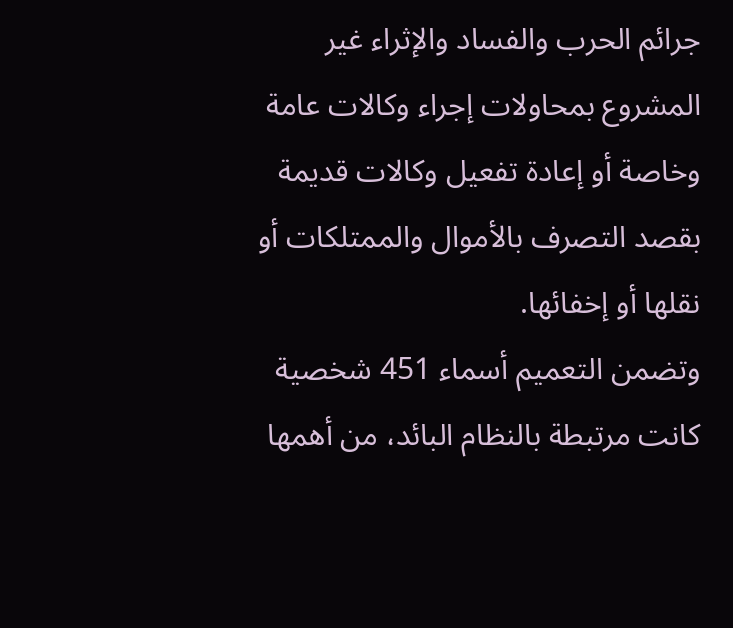جرائم الحرب والفساد والإثراء غير المشروع بمحاولات إجراء وكالات عامة وخاصة أو إعادة تفعيل وكالات قديمة بقصد التصرف بالأموال والممتلكات أو نقلها أو إخفائها.
وتضمن التعميم أسماء 451 شخصية كانت مرتبطة بالنظام البائد، من أهمها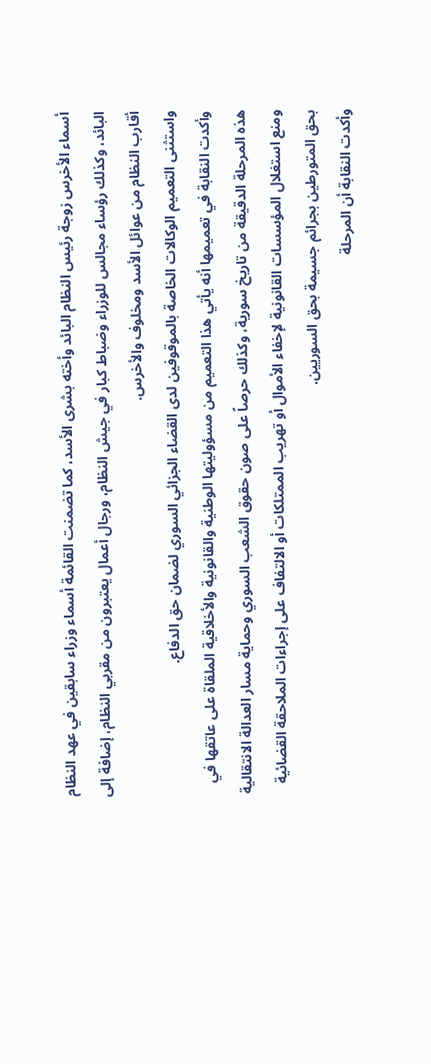أسماء الأخرس زوجة رئيس النظام البائد وأخته بشرى الأسد، كما تضمنت القائمة أسماء وزراء سابقين في عهد النظام البائد، وكذلك رؤساء مجالس للوزراء وضباط كبار في جيش النظام، ورجال أعمال يعتبرون من مقربي النظام، إضافة إلى أقارب النظام من عوائل الأسد ومخلوف والأخرس.
واستثنى التعميم الوكالات الخاصة بالموقوفين لدى القضاء الجزائي السوري لضمان حق الدفاع.
وأكدت النقابة في تعميمها أنه يأتي هذا التعميم من مسؤوليتها الوطنية والقانونية والأخلاقية الملقاة على عاتقها في هذه المرحلة الدقيقة من تاريخ سورية، وكذلك حرصاً على صون حقوق الشعب السوري وحماية مسار العدالة الانتقالية ومنع استغلال المؤسسات القانونية لإخفاء الأموال أو تهريب الممتلكات أو الالتفاف على إجراءات الملاحقة القضائية بحق المتورطين بجرائم جسيمة بحق السوريين.
وأكدت النقابة أن المرحلة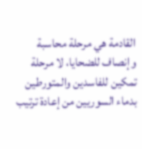القادمة هي مرحلة محاسبة وإنصاف للضحايا، لا مرحلة تمكين للفاسدين والمتورطين بدماء السوريين من إعادة ترتيب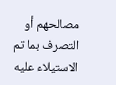مصالحهم أو التصرف بما تم الاستيلاء عليه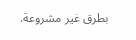بطرق غير مشروعة.